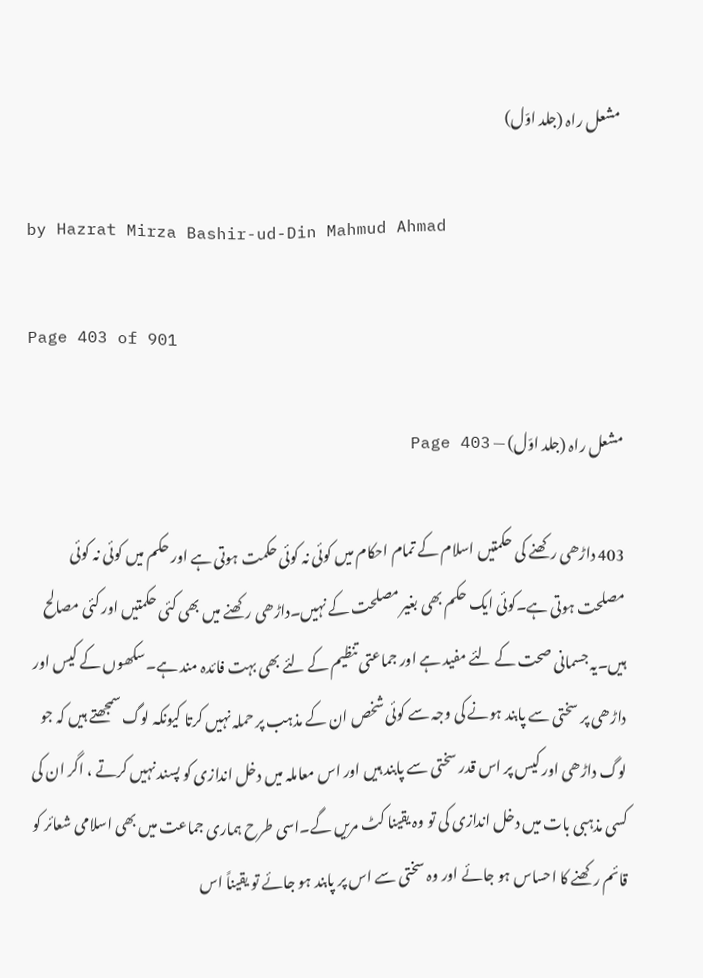مشعل راہ (جلد اوّل)

by Hazrat Mirza Bashir-ud-Din Mahmud Ahmad

Page 403 of 901

مشعل راہ (جلد اوّل) — Page 403

403 داڑھی رکھنے کی حکمتیں اسلام کے تمام احکام میں کوئی نہ کوئی حکمت ہوتی ہے اور حکم میں کوئی نہ کوئی مصلحت ہوتی ہے۔کوئی ایک حکم بھی بغیر مصلحت کے نہیں۔داڑھی رکھنے میں بھی کئی حکمتیں اور کئی مصالح ہیں۔یہ جسمانی صحت کے لئے مفید ہے اور جماعتی تنظیم کے لئے بھی بہت فائدہ مند ہے۔سکھوں کے کیس اور داڑھی پر سختی سے پابند ہونے کی وجہ سے کوئی شخص ان کے مذہب پر حملہ نہیں کرتا کیونکہ لوگ سمجھتے ہیں کہ جو لوگ داڑھی اور کیس پر اس قدر سختی سے پابند ہیں اور اس معاملہ میں دخل اندازی کو پسند نہیں کرتے ، اگر ان کی کسی مذہبی بات میں دخل اندازی کی تو وہ یقینا کٹ مریں گے۔اسی طرح ہماری جماعت میں بھی اسلامی شعائر کو قائم رکھنے کا احساس ہو جائے اور وہ سختی سے اس پر پابند ہو جائے تو یقیناً اس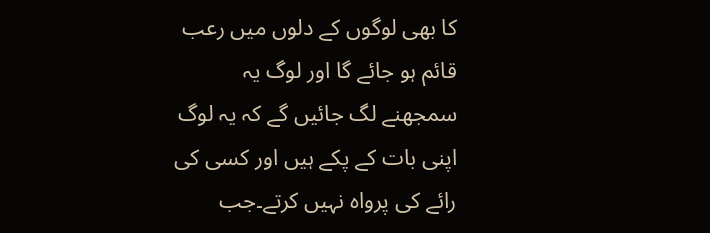کا بھی لوگوں کے دلوں میں رعب قائم ہو جائے گا اور لوگ یہ سمجھنے لگ جائیں گے کہ یہ لوگ اپنی بات کے پکے ہیں اور کسی کی رائے کی پرواہ نہیں کرتے۔جب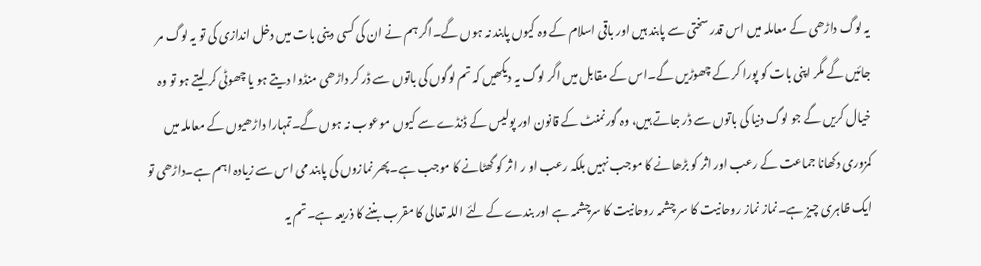یہ لوگ داڑھی کے معاملہ میں اس قدر سختی سے پابند ہیں اور باقی اسلام کے وہ کیوں پابند نہ ہوں گے۔اگر ہم نے ان کی کسی دینی بات میں دخل اندازی کی تو یہ لوگ مر جائیں گے مگر اپنی بات کو پورا کر کے چھوڑیں گے۔اس کے مقابل میں اگر لوگ یہ دیکھیں کہ تم لوگوں کی باتوں سے ڈر کر داڑھی منڈوا دیتے ہو یا چھوٹی کر لیتے ہو تو وہ خیال کریں گے جو لوگ دنیا کی باتوں سے ڈر جاتے ہیں، وہ گورنمنٹ کے قانون اور پولیس کے ڈنڈے سے کیوں موعوب نہ ہوں گے۔تمہارا داڑھیوں کے معاملہ میں کمزوری دکھانا جماعت کے رعب اور اثر کو بڑھانے کا موجب نہیں بلکہ رعب او ر ا ثر کو گھٹانے کا موجب ہے۔پھر نمازوں کی پابند می اس سے زیادہ اہم ہے۔داڑھی تو ایک ظاہری چیز ہے۔نماز نماز روحانیت کا سر چشمہ روحانیت کا سرچشمہ ہے اور بندے کے لئے اللہ تعالی کا مقرب بننے کا ذریعہ ہے۔تم یہ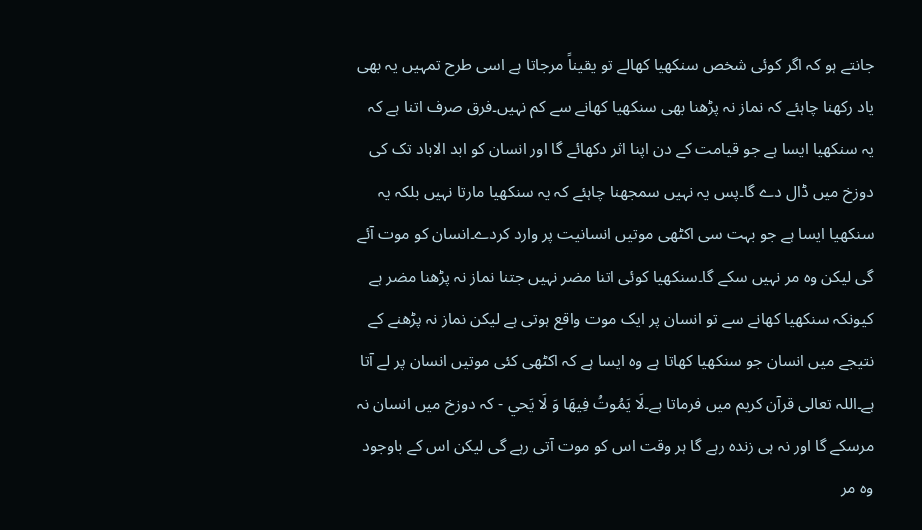جانتے ہو کہ اگر کوئی شخص سنکھیا کھالے تو یقیناً مرجاتا ہے اسی طرح تمہیں یہ بھی یاد رکھنا چاہئے کہ نماز نہ پڑھنا بھی سنکھیا کھانے سے کم نہیں۔فرق صرف اتنا ہے کہ یہ سنکھیا ایسا ہے جو قیامت کے دن اپنا اثر دکھائے گا اور انسان کو ابد الاباد تک کی دوزخ میں ڈال دے گا۔پس یہ نہیں سمجھنا چاہئے کہ یہ سنکھیا مارتا نہیں بلکہ یہ سنکھیا ایسا ہے جو بہت سی اکٹھی موتیں انسانیت پر وارد کردے۔انسان کو موت آئے گی لیکن وہ مر نہیں سکے گا۔سنکھیا کوئی اتنا مضر نہیں جتنا نماز نہ پڑھنا مضر ہے کیونکہ سنکھیا کھانے سے تو انسان پر ایک موت واقع ہوتی ہے لیکن نماز نہ پڑھنے کے نتیجے میں انسان جو سنکھیا کھاتا ہے وہ ایسا ہے کہ اکٹھی کئی موتیں انسان پر لے آتا ہے۔اللہ تعالی قرآن کریم میں فرماتا ہے۔لَا يَمُوتُ فِيهَا وَ لَا يَحي - کہ دوزخ میں انسان نہ مرسکے گا اور نہ ہی زندہ رہے گا ہر وقت اس کو موت آتی رہے گی لیکن اس کے باوجود وہ مر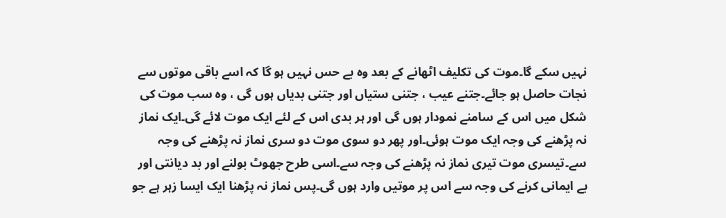نہیں سکے گا۔موت کی تکلیف اٹھانے کے بعد وہ بے حس نہیں ہو گا کہ اسے باقی موتوں سے نجات حاصل ہو جائے۔جتنے عیب ، جتنی ستیاں اور جتنی بدیاں ہوں گی ، وہ سب موت کی شکل میں اس کے سامنے نمودار ہوں گی اور ہر بدی اس کے لئے ایک موت لائے گی۔ایک نماز نہ پڑھنے کی وجہ ایک موت ہوئی۔اور پھر دو سوی موت دو سری نماز نہ پڑھنے کی وجہ سے۔تیسری موت تیری نماز نہ پڑھنے کی وجہ سے۔اسی طرح جھوٹ بولنے اور بد دیانتی اور بے ایمانی کرنے کی وجہ سے اس پر موتیں وارد ہوں گی۔پس نماز نہ پڑھنا ایک ایسا زہر ہے جو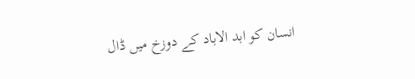انسان کو ابد الاباد کے دوزخ میں ڈال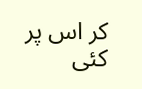کر اس پر کئی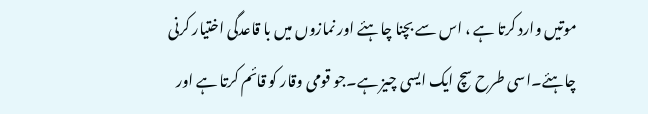موتیں وارد کرتا ہے ، اس سے بچنا چاہئے اور نمازوں میں با قاعدگی اختیار کرنی چاہئے۔اسی طرح سچ ایک ایسی چیز ہے۔جو قومی وقار کو قائم کرتا ہے اور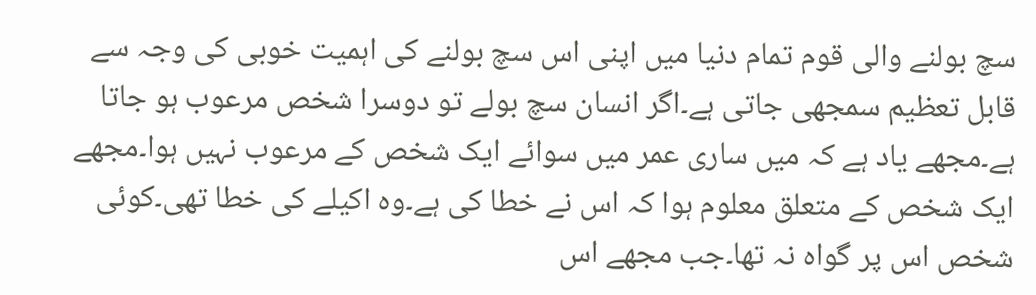سچ بولنے والی قوم تمام دنیا میں اپنی اس سچ بولنے کی اہمیت خوبی کی وجہ سے قابل تعظیم سمجھی جاتی ہے۔اگر انسان سچ بولے تو دوسرا شخص مرعوب ہو جاتا ہے۔مجھے یاد ہے کہ میں ساری عمر میں سوائے ایک شخص کے مرعوب نہیں ہوا۔مجھے ایک شخص کے متعلق معلوم ہوا کہ اس نے خطا کی ہے۔وہ اکیلے کی خطا تھی۔کوئی شخص اس پر گواہ نہ تھا۔جب مجھے اس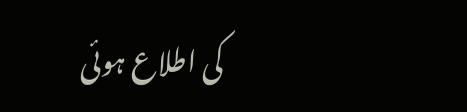کی اطلاع ہوئی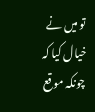تو میں نے خیال کیا کہ چونکہ موقع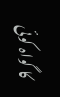کا گواہ کوئی